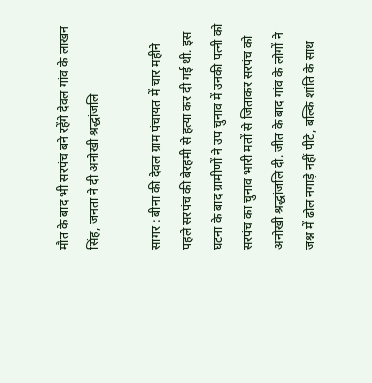मौत के बाद भी सरपंच बने रहेंगे देवल गांव के लाखन सिंह, जनता ने दी अनोखी श्रद्धांजलि

सागर : बीना की देवल ग्राम पंचायत में चार महीने पहले सरपंच की बेरहमी से हत्या कर दी गई थी. इस घटना के बाद ग्रामीणों ने उप चुनाव में उनकी पत्नी को सरपंच का चुनाव भारी मतों से जिताकर सरपंच को अनोखी श्रद्धांजलि दी. जीत के बाद गांव के लोगों ने जश्न में ढोल नगाड़े नहीं पीटे, बल्कि शांति के साथ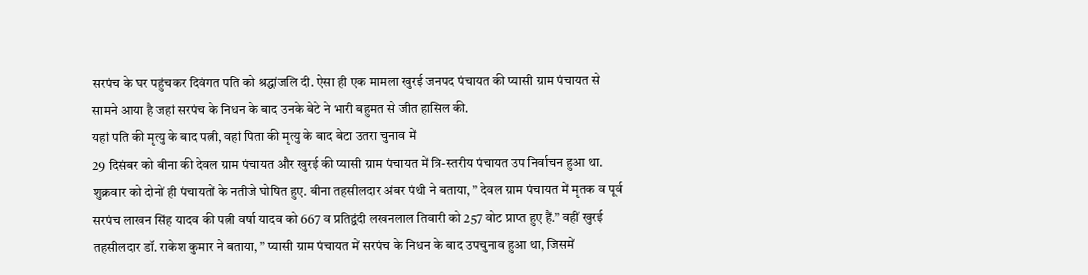सरपंच के घर पहुंचकर दिवंगत पति को श्रद्धांजलि दी. ऐसा ही एक मामला खुरई जनपद पंचायत की प्यासी ग्राम पंचायत से सामने आया है जहां सरपंच के निधन के बाद उनके बेटे ने भारी बहुमत से जीत हासिल की.
यहां पति की मृत्यु के बाद पत्नी, वहां पिता की मृत्यु के बाद बेटा उतरा चुनाव में
29 दिसंबर को बीना की देवल ग्राम पंचायत और खुरई की प्यासी ग्राम पंचायत में त्रि-स्तरीय पंचायत उप निर्वाचन हुआ था. शुक्रवार को दोनों ही पंचायतों के नतीजे घोषित हुए. बीना तहसीलदार अंबर पंथी ने बताया, ” देवल ग्राम पंचायत में मृतक व पूर्व सरपंच लाखन सिंह यादव की पत्नी वर्षा यादव को 667 व प्रतिद्वंदी लखनलाल तिवारी को 257 वोट प्राप्त हुए हैं.” वहीं खुरई तहसीलदार डॉ. राकेश कुमार ने बताया, ” प्यासी ग्राम पंचायत में सरपंच के निधन के बाद उपचुनाव हुआ था, जिसमें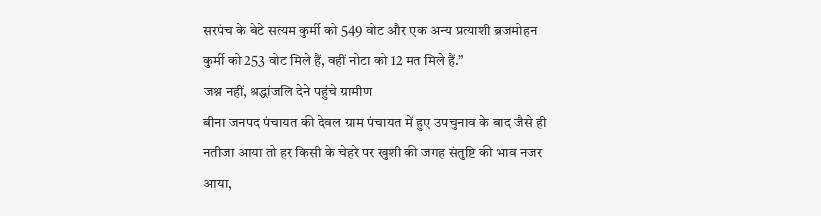सरपंच के बेटे सत्यम कुर्मी को 549 वोट और एक अन्य प्रत्याशी ब्रजमोहन कुर्मी को 253 वोट मिले हैं, वहीं नोटा को 12 मत मिले हैं.”
जश्न नहीं, श्रद्धांजलि देने पहुंचे ग्रामीण
बीना जनपद पंचायत की देवल ग्राम पंचायत में हुए उपचुनाव के बाद जैसे ही नतीजा आया तो हर किसी के चेहरे पर खुशी की जगह संतुष्टि की भाव नजर आया,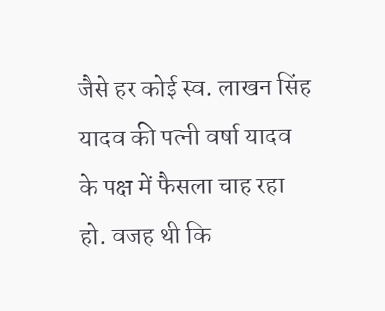जैसे हर कोई स्व. लाखन सिंह यादव की पत्नी वर्षा यादव के पक्ष में फैसला चाह रहा हो. वजह थी कि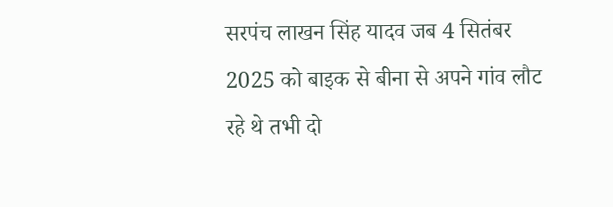सरपंच लाखन सिंह यादव जब 4 सितंबर 2025 को बाइक से बीना से अपने गांव लौट रहे थे तभी दो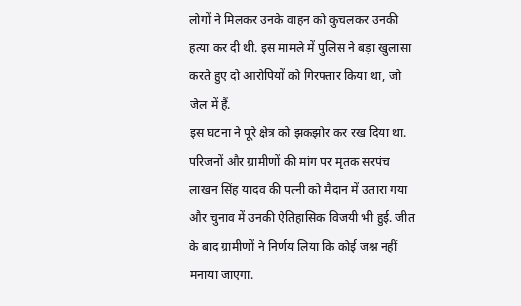लोगों ने मिलकर उनके वाहन को कुचलकर उनकी हत्या कर दी थी. इस मामले में पुलिस ने बड़ा खुलासा करते हुए दो आरोपियों को गिरफ्तार किया था, जो जेल में हैं.
इस घटना ने पूरे क्षेत्र को झकझोर कर रख दिया था. परिजनों और ग्रामीणों की मांग पर मृतक सरपंच लाखन सिंह यादव की पत्नी को मैदान में उतारा गया और चुनाव में उनकी ऐतिहासिक विजयी भी हुई. जीत के बाद ग्रामीणों ने निर्णय लिया कि कोई जश्न नहीं मनाया जाएगा.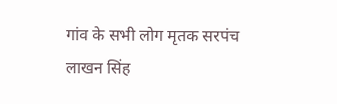गांव के सभी लोग मृतक सरपंच लाखन सिंह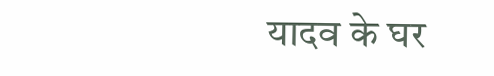यादव के घर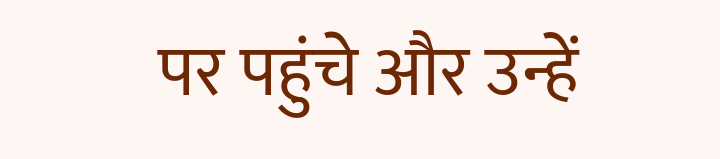पर पहुंचे और उन्हें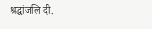श्रद्धांजलि दी.